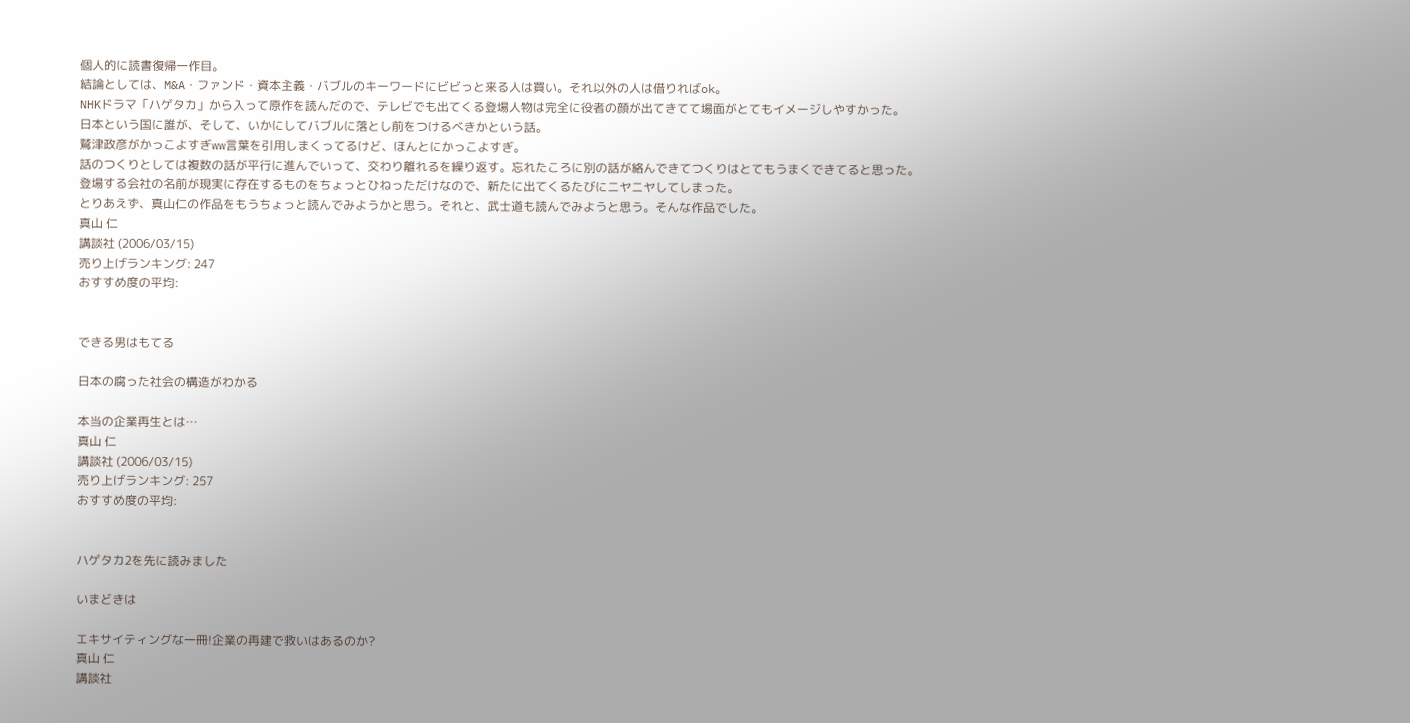個人的に読書復帰一作目。
結論としては、M&A・ファンド・資本主義・バブルのキーワードにビビっと来る人は買い。それ以外の人は借りればok。
NHKドラマ「ハゲタカ」から入って原作を読んだので、テレビでも出てくる登場人物は完全に役者の顔が出てきてて場面がとてもイメージしやすかった。
日本という国に誰が、そして、いかにしてバブルに落とし前をつけるべきかという話。
鷲津政彦がかっこよすぎww言葉を引用しまくってるけど、ほんとにかっこよすぎ。
話のつくりとしては複数の話が平行に進んでいって、交わり離れるを繰り返す。忘れたころに別の話が絡んできてつくりはとてもうまくできてると思った。
登場する会社の名前が現実に存在するものをちょっとひねっただけなので、新たに出てくるたびにニヤニヤしてしまった。
とりあえず、真山仁の作品をもうちょっと読んでみようかと思う。それと、武士道も読んでみようと思う。そんな作品でした。
真山 仁
講談社 (2006/03/15)
売り上げランキング: 247
おすすめ度の平均:


できる男はもてる

日本の腐った社会の構造がわかる

本当の企業再生とは…
真山 仁
講談社 (2006/03/15)
売り上げランキング: 257
おすすめ度の平均:


ハゲタカ2を先に読みました

いまどきは

エキサイティングな一冊!企業の再建で救いはあるのか?
真山 仁
講談社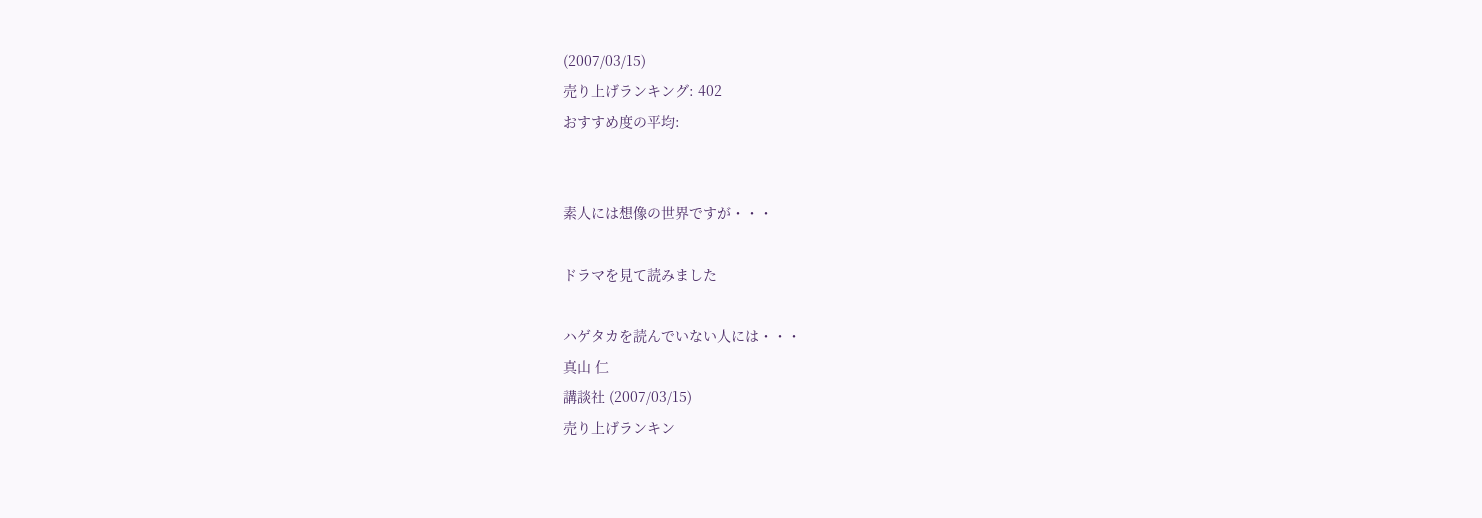(2007/03/15)
売り上げランキング: 402
おすすめ度の平均:


素人には想像の世界ですが・・・

ドラマを見て読みました

ハゲタカを読んでいない人には・・・
真山 仁
講談社 (2007/03/15)
売り上げランキン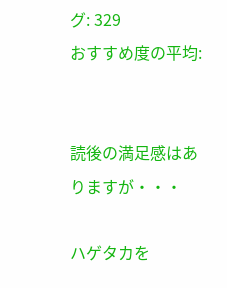グ: 329
おすすめ度の平均:


読後の満足感はありますが・・・

ハゲタカを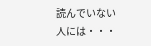読んでいない人には・・・